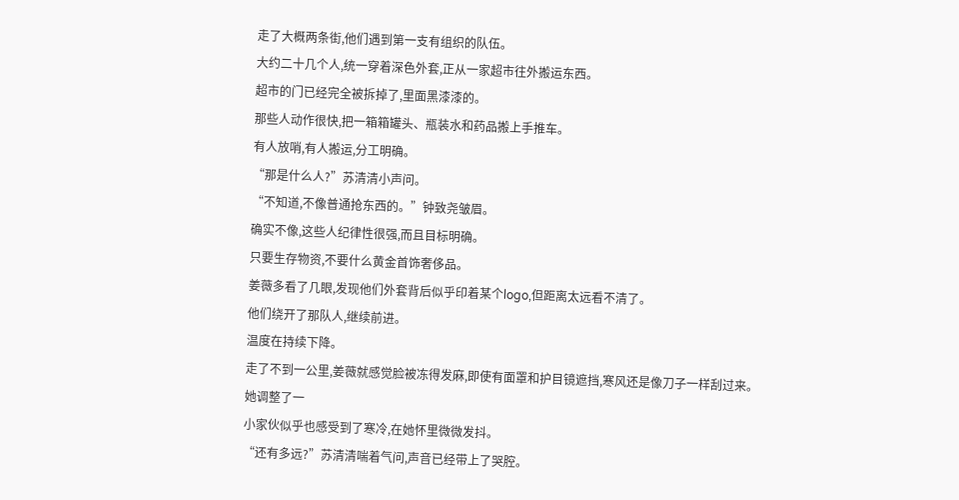走了大概两条街,他们遇到第一支有组织的队伍。
大约二十几个人,统一穿着深色外套,正从一家超市往外搬运东西。
超市的门已经完全被拆掉了,里面黑漆漆的。
那些人动作很快,把一箱箱罐头、瓶装水和药品搬上手推车。
有人放哨,有人搬运,分工明确。
“那是什么人?”苏清清小声问。
“不知道,不像普通抢东西的。”钟致尧皱眉。
确实不像,这些人纪律性很强,而且目标明确。
只要生存物资,不要什么黄金首饰奢侈品。
姜薇多看了几眼,发现他们外套背后似乎印着某个logo,但距离太远看不清了。
他们绕开了那队人,继续前进。
温度在持续下降。
走了不到一公里,姜薇就感觉脸被冻得发麻,即使有面罩和护目镜遮挡,寒风还是像刀子一样刮过来。
她调整了一
小家伙似乎也感受到了寒冷,在她怀里微微发抖。
“还有多远?”苏清清喘着气问,声音已经带上了哭腔。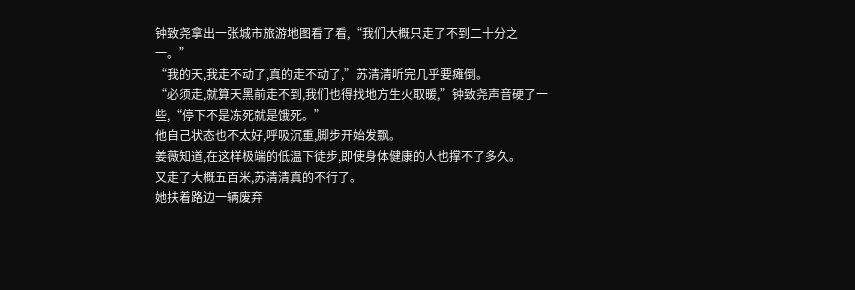钟致尧拿出一张城市旅游地图看了看,“我们大概只走了不到二十分之一。”
“我的天,我走不动了,真的走不动了,”苏清清听完几乎要瘫倒。
“必须走,就算天黑前走不到,我们也得找地方生火取暖,”钟致尧声音硬了一些,“停下不是冻死就是饿死。”
他自己状态也不太好,呼吸沉重,脚步开始发飘。
姜薇知道,在这样极端的低温下徒步,即使身体健康的人也撑不了多久。
又走了大概五百米,苏清清真的不行了。
她扶着路边一辆废弃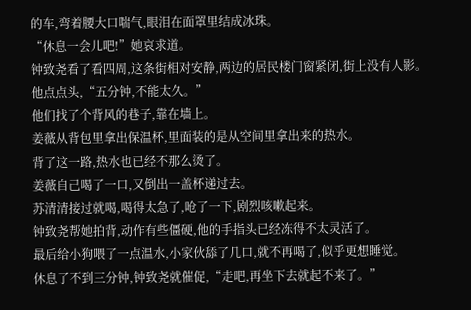的车,弯着腰大口喘气,眼泪在面罩里结成冰珠。
“休息一会儿吧!”她哀求道。
钟致尧看了看四周,这条街相对安静,两边的居民楼门窗紧闭,街上没有人影。
他点点头,“五分钟,不能太久。”
他们找了个背风的巷子,靠在墙上。
姜薇从背包里拿出保温杯,里面装的是从空间里拿出来的热水。
背了这一路,热水也已经不那么烫了。
姜薇自己喝了一口,又倒出一盖杯递过去。
苏清清接过就喝,喝得太急了,呛了一下,剧烈咳嗽起来。
钟致尧帮她拍背,动作有些僵硬,他的手指头已经冻得不太灵活了。
最后给小狗喂了一点温水,小家伙舔了几口,就不再喝了,似乎更想睡觉。
休息了不到三分钟,钟致尧就催促,“走吧,再坐下去就起不来了。”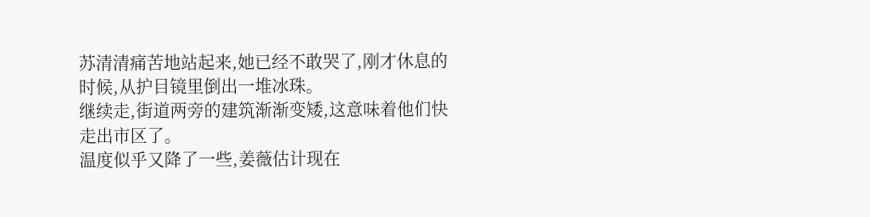苏清清痛苦地站起来,她已经不敢哭了,刚才休息的时候,从护目镜里倒出一堆冰珠。
继续走,街道两旁的建筑渐渐变矮,这意味着他们快走出市区了。
温度似乎又降了一些,姜薇估计现在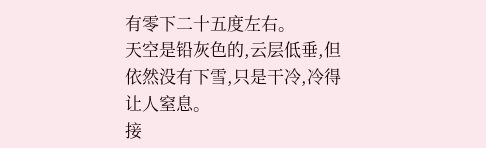有零下二十五度左右。
天空是铅灰色的,云层低垂,但依然没有下雪,只是干冷,冷得让人窒息。
接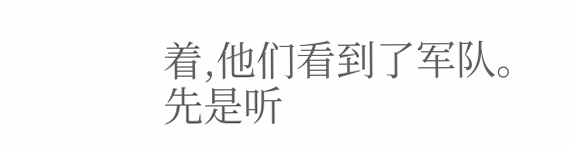着,他们看到了军队。
先是听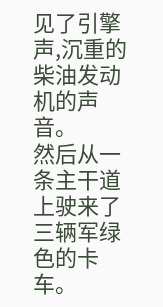见了引擎声,沉重的柴油发动机的声音。
然后从一条主干道上驶来了三辆军绿色的卡车。